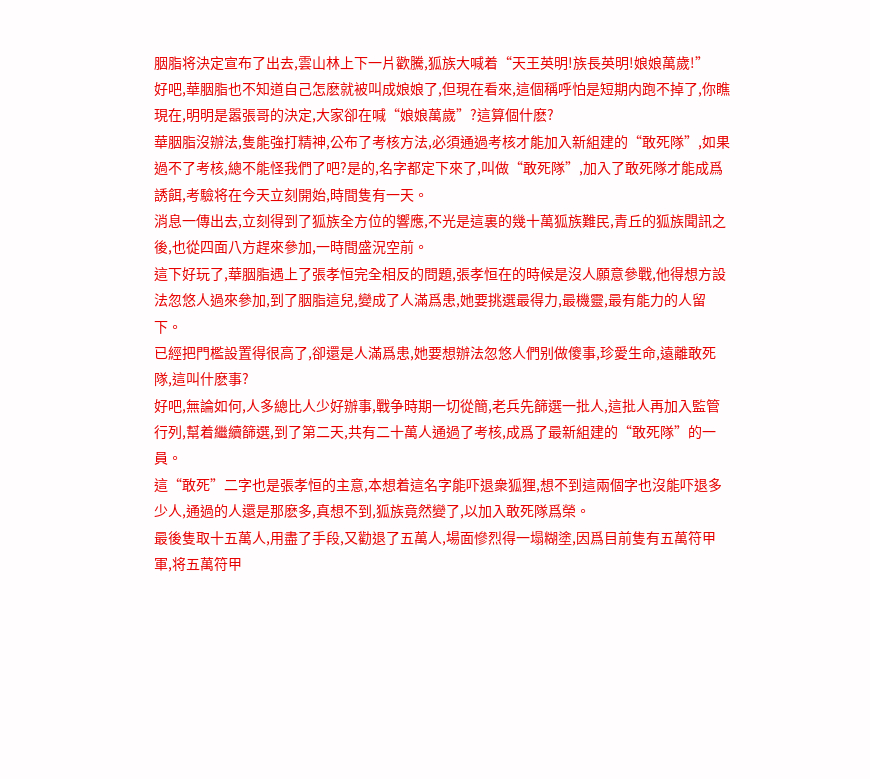胭脂将決定宣布了出去,雲山林上下一片歡騰,狐族大喊着“天王英明!族長英明!娘娘萬歲!”
好吧,華胭脂也不知道自己怎麽就被叫成娘娘了,但現在看來,這個稱呼怕是短期内跑不掉了,你瞧現在,明明是嚣張哥的決定,大家卻在喊“娘娘萬歲”?這算個什麽?
華胭脂沒辦法,隻能強打精神,公布了考核方法,必須通過考核才能加入新組建的“敢死隊”,如果過不了考核,總不能怪我們了吧?是的,名字都定下來了,叫做“敢死隊”,加入了敢死隊才能成爲誘餌,考驗将在今天立刻開始,時間隻有一天。
消息一傳出去,立刻得到了狐族全方位的響應,不光是這裏的幾十萬狐族難民,青丘的狐族聞訊之後,也從四面八方趕來參加,一時間盛況空前。
這下好玩了,華胭脂遇上了張孝恒完全相反的問題,張孝恒在的時候是沒人願意參戰,他得想方設法忽悠人過來參加,到了胭脂這兒,變成了人滿爲患,她要挑選最得力,最機靈,最有能力的人留下。
已經把門檻設置得很高了,卻還是人滿爲患,她要想辦法忽悠人們别做傻事,珍愛生命,遠離敢死隊,這叫什麽事?
好吧,無論如何,人多總比人少好辦事,戰争時期一切從簡,老兵先篩選一批人,這批人再加入監管行列,幫着繼續篩選,到了第二天,共有二十萬人通過了考核,成爲了最新組建的“敢死隊”的一員。
這“敢死”二字也是張孝恒的主意,本想着這名字能吓退衆狐狸,想不到這兩個字也沒能吓退多少人,通過的人還是那麽多,真想不到,狐族竟然變了,以加入敢死隊爲榮。
最後隻取十五萬人,用盡了手段,又勸退了五萬人,場面慘烈得一塌糊塗,因爲目前隻有五萬符甲軍,将五萬符甲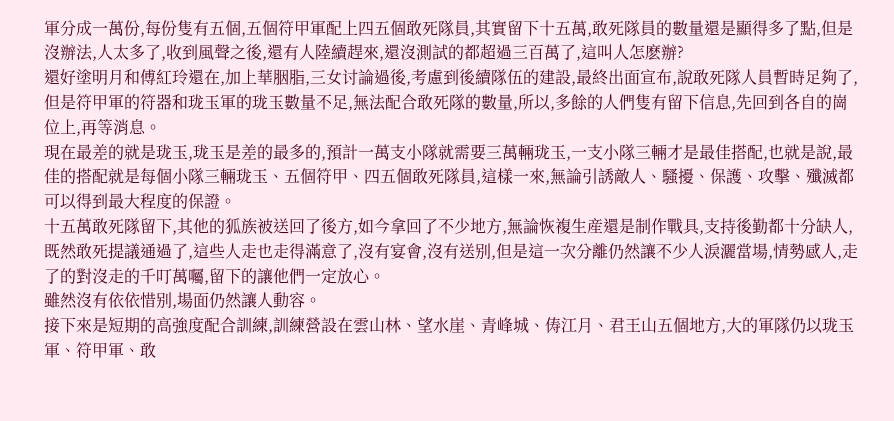軍分成一萬份,每份隻有五個,五個符甲軍配上四五個敢死隊員,其實留下十五萬,敢死隊員的數量還是顯得多了點,但是沒辦法,人太多了,收到風聲之後,還有人陸續趕來,還沒測試的都超過三百萬了,這叫人怎麽辦?
還好塗明月和傅紅玲還在,加上華胭脂,三女讨論過後,考慮到後續隊伍的建設,最終出面宣布,說敢死隊人員暫時足夠了,但是符甲軍的符器和珑玉軍的珑玉數量不足,無法配合敢死隊的數量,所以,多餘的人們隻有留下信息,先回到各自的崗位上,再等消息。
現在最差的就是珑玉,珑玉是差的最多的,預計一萬支小隊就需要三萬輛珑玉,一支小隊三輛才是最佳搭配,也就是說,最佳的搭配就是每個小隊三輛珑玉、五個符甲、四五個敢死隊員,這樣一來,無論引誘敵人、騷擾、保護、攻擊、殲滅都可以得到最大程度的保證。
十五萬敢死隊留下,其他的狐族被送回了後方,如今拿回了不少地方,無論恢複生産還是制作戰具,支持後勤都十分缺人,既然敢死提議通過了,這些人走也走得滿意了,沒有宴會,沒有送别,但是這一次分離仍然讓不少人淚灑當場,情勢感人,走了的對沒走的千叮萬囑,留下的讓他們一定放心。
雖然沒有依依惜别,場面仍然讓人動容。
接下來是短期的高強度配合訓練,訓練營設在雲山林、望水崖、青峰城、俦江月、君王山五個地方,大的軍隊仍以珑玉軍、符甲軍、敢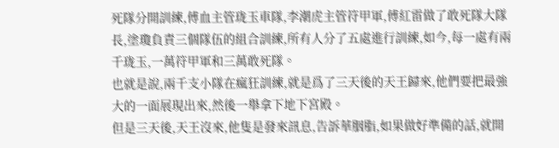死隊分開訓練,傅血主管珑玉車隊,李潮虎主管符甲軍,傅紅雷做了敢死隊大隊長,塗瓊負責三個隊伍的組合訓練,所有人分了五處進行訓練,如今,每一處有兩千珑玉,一萬符甲軍和三萬敢死隊。
也就是說,兩千支小隊在瘋狂訓練,就是爲了三天後的天王歸來,他們要把最強大的一面展現出來,然後一舉拿下地下宮殿。
但是三天後,天王沒來,他隻是發來訊息,告訴華胭脂,如果做好準備的話,就開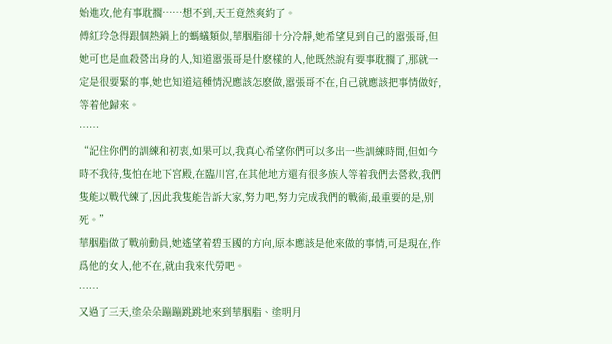始進攻,他有事耽擱……想不到,天王竟然爽約了。
傅紅玲急得跟個熱鍋上的螞蟻類似,華胭脂卻十分冷靜,她希望見到自己的嚣張哥,但她可也是血殺營出身的人,知道嚣張哥是什麽樣的人,他既然說有要事耽擱了,那就一定是很要緊的事,她也知道這種情況應該怎麽做,嚣張哥不在,自己就應該把事情做好,等着他歸來。
……
“記住你們的訓練和初衷,如果可以,我真心希望你們可以多出一些訓練時間,但如今時不我待,隻怕在地下宮殿,在臨川宮,在其他地方還有很多族人等着我們去營救,我們隻能以戰代練了,因此我隻能告訴大家,努力吧,努力完成我們的戰術,最重要的是,别死。”
華胭脂做了戰前動員,她遙望着碧玉國的方向,原本應該是他來做的事情,可是現在,作爲他的女人,他不在,就由我來代勞吧。
……
又過了三天,塗朵朵蹦蹦跳跳地來到華胭脂、塗明月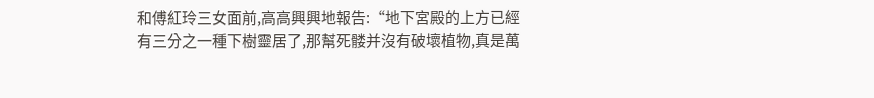和傅紅玲三女面前,高高興興地報告:“地下宮殿的上方已經有三分之一種下樹靈居了,那幫死髅并沒有破壞植物,真是萬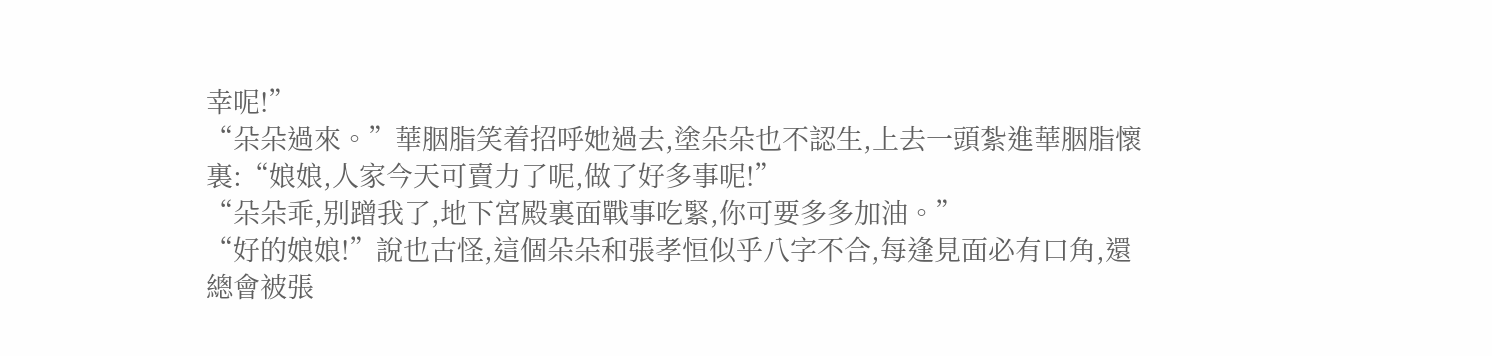幸呢!”
“朵朵過來。”華胭脂笑着招呼她過去,塗朵朵也不認生,上去一頭紮進華胭脂懷裏:“娘娘,人家今天可賣力了呢,做了好多事呢!”
“朵朵乖,别蹭我了,地下宮殿裏面戰事吃緊,你可要多多加油。”
“好的娘娘!”說也古怪,這個朵朵和張孝恒似乎八字不合,每逢見面必有口角,還總會被張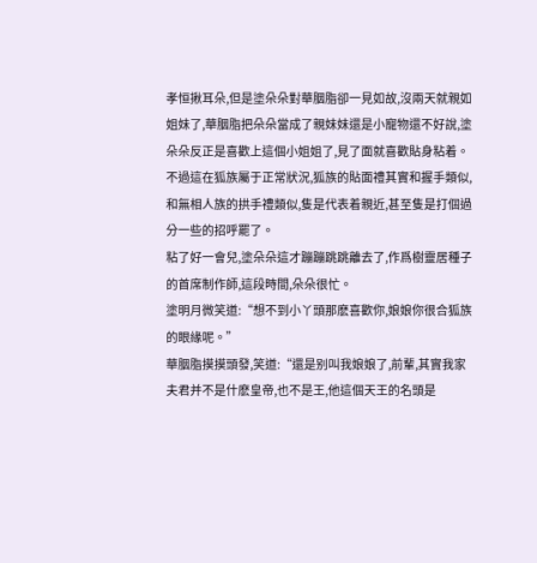孝恒揪耳朵,但是塗朵朵對華胭脂卻一見如故,沒兩天就親如姐妹了,華胭脂把朵朵當成了親妹妹還是小寵物還不好說,塗朵朵反正是喜歡上這個小姐姐了,見了面就喜歡貼身粘着。
不過這在狐族屬于正常狀況,狐族的貼面禮其實和握手類似,和無相人族的拱手禮類似,隻是代表着親近,甚至隻是打個過分一些的招呼罷了。
粘了好一會兒,塗朵朵這才蹦蹦跳跳離去了,作爲樹靈居種子的首席制作師,這段時間,朵朵很忙。
塗明月微笑道:“想不到小丫頭那麽喜歡你,娘娘你很合狐族的眼緣呢。”
華胭脂摸摸頭發,笑道:“還是别叫我娘娘了,前輩,其實我家夫君并不是什麽皇帝,也不是王,他這個天王的名頭是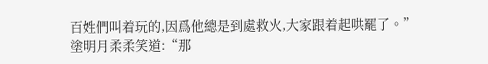百姓們叫着玩的,因爲他總是到處救火,大家跟着起哄罷了。”
塗明月柔柔笑道:“那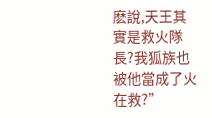麽說,天王其實是救火隊長?我狐族也被他當成了火在救?”